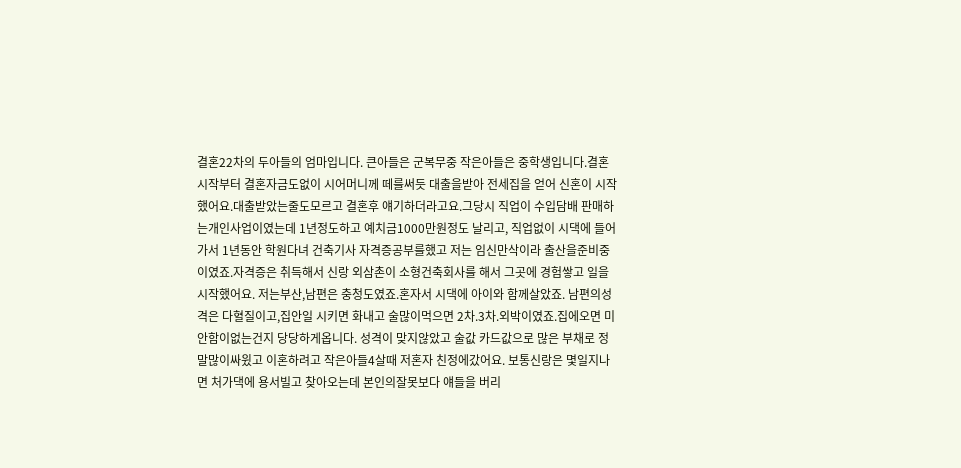결혼22차의 두아들의 엄마입니다. 큰아들은 군복무중 작은아들은 중학생입니다.결혼시작부터 결혼자금도없이 시어머니께 떼를써듯 대출을받아 전세집을 얻어 신혼이 시작했어요.대출받았는줄도모르고 결혼후 얘기하더라고요.그당시 직업이 수입담배 판매하는개인사업이였는데 1년정도하고 예치금1000만원정도 날리고, 직업없이 시댁에 들어가서 1년동안 학원다녀 건축기사 자격증공부를했고 저는 임신만삭이라 출산을준비중이였죠.자격증은 취득해서 신랑 외삼촌이 소형건축회사를 해서 그곳에 경험쌓고 일을시작했어요. 저는부산,남편은 충청도였죠.혼자서 시댁에 아이와 함께살았죠. 남편의성격은 다혈질이고,집안일 시키면 화내고 술많이먹으면 2차.3차.외박이였죠.집에오면 미안함이없는건지 당당하게옵니다. 성격이 맞지않았고 술값 카드값으로 많은 부채로 정말많이싸윘고 이혼하려고 작은아들4살때 저혼자 친정에갔어요. 보통신랑은 몇일지나면 처가댁에 용서빌고 찾아오는데 본인의잘못보다 얘들을 버리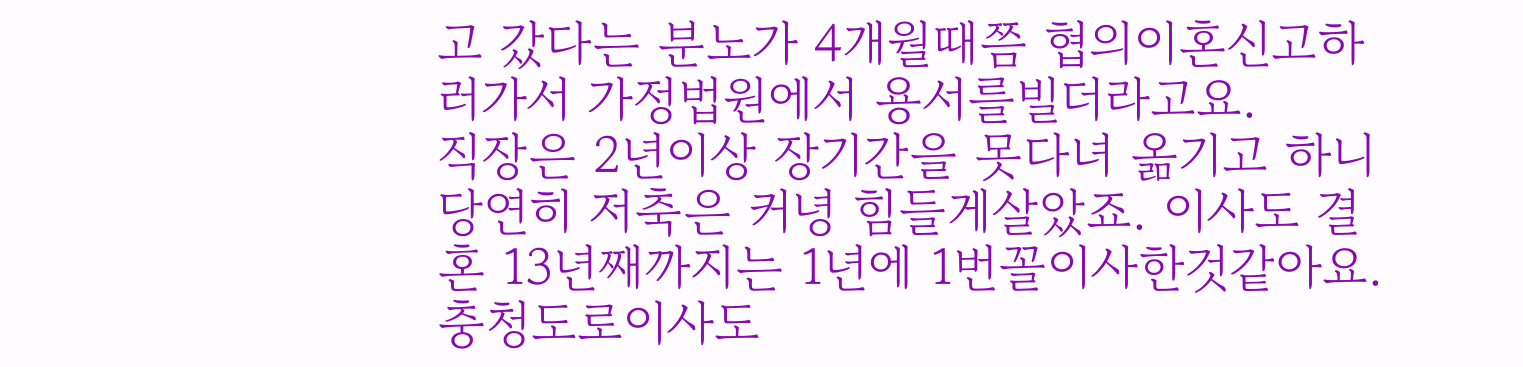고 갔다는 분노가 4개월때쯤 협의이혼신고하러가서 가정법원에서 용서를빌더라고요.
직장은 2년이상 장기간을 못다녀 옮기고 하니 당연히 저축은 커녕 힘들게살았죠. 이사도 결혼 13년째까지는 1년에 1번꼴이사한것같아요.충청도로이사도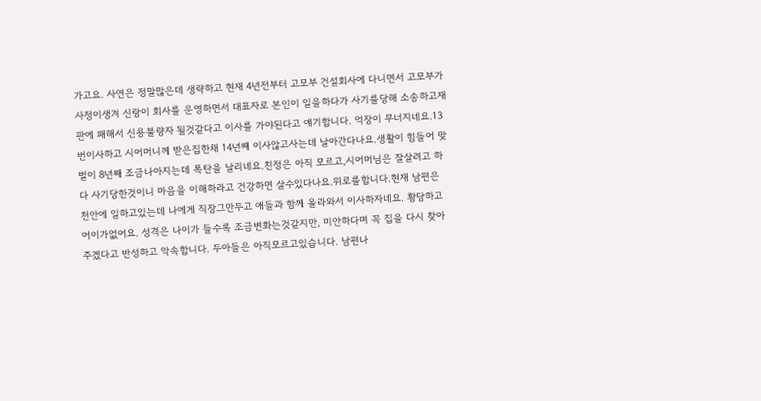가고요. 사연은 정말많은데 생략하고 현재 4년전부터 고모부 건설회사에 다니면서 고모부가 사정이생겨 신랑이 회사를 운영하면서 대표자로 본인이 일을하다가 사기를당해 소송하고재판에 패해서 신용불량자 될것같다고 이사를 가야된다고 얘기합니다. 억장이 무너지네요.13번이사하고 시어머니께 받은집한채 14년째 이사않고사는데 날아간다나요.생활이 힘들어 맞벌이 8년째 조금나아지는데 폭탄을 날리네요.친정은 아직 모르고,시어머님은 잘살려고 하다 사기당한것이니 마음을 이해하라고 건강하면 살수있다나요.위로를합니다.현재 남편은 천안에 일하고있는데 나에게 직장그만두고 애들과 함께 올라와서 이사하자네요. 황당하고 어이가없어요. 성격은 나이가 들수록 조금변화는것같지만, 미안하다며 꼭 집을 다시 찾아주겠다고 반성하고 악속합니다. 두아들은 아직모르고있습니다. 남편나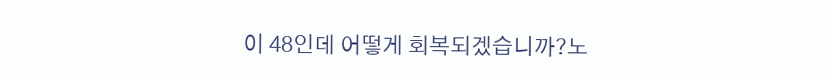이 48인데 어떻게 회복되겠습니까?노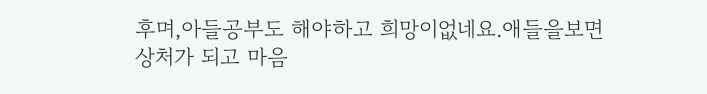후며,아들공부도 해야하고 희망이없네요.애들을보면 상처가 되고 마음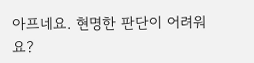아프네요. 현명한 판단이 어려워요?